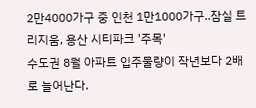2만4000가구 중 인천 1만1000가구..잠실 트리지움, 용산 시티파크 '주목'
수도권 8월 아파트 입주물량이 작년보다 2배로 늘어난다.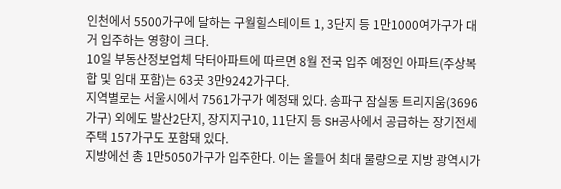인천에서 5500가구에 달하는 구월힐스테이트 1, 3단지 등 1만1000여가구가 대거 입주하는 영향이 크다.
10일 부동산정보업체 닥터아파트에 따르면 8월 전국 입주 예정인 아파트(주상복합 및 임대 포함)는 63곳 3만9242가구다.
지역별로는 서울시에서 7561가구가 예정돼 있다. 송파구 잠실동 트리지움(3696가구) 외에도 발산2단지, 장지지구10, 11단지 등 SH공사에서 공급하는 장기전세주택 157가구도 포함돼 있다.
지방에선 총 1만5050가구가 입주한다. 이는 올들어 최대 물량으로 지방 광역시가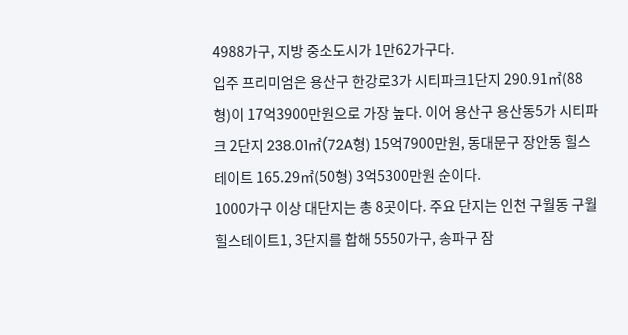4988가구, 지방 중소도시가 1만62가구다.
입주 프리미엄은 용산구 한강로3가 시티파크1단지 290.91㎡(88형)이 17억3900만원으로 가장 높다. 이어 용산구 용산동5가 시티파크 2단지 238.01㎡(72A형) 15억7900만원, 동대문구 장안동 힐스테이트 165.29㎡(50형) 3억5300만원 순이다.
1000가구 이상 대단지는 총 8곳이다. 주요 단지는 인천 구월동 구월힐스테이트1, 3단지를 합해 5550가구, 송파구 잠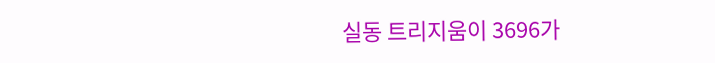실동 트리지움이 3696가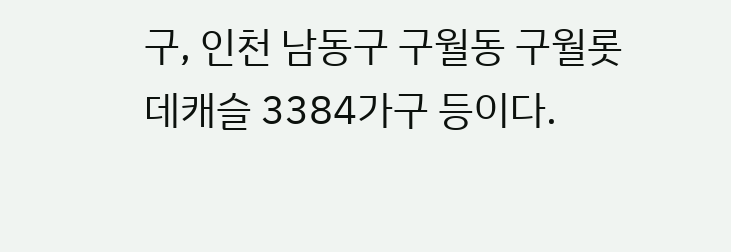구, 인천 남동구 구월동 구월롯데캐슬 3384가구 등이다.